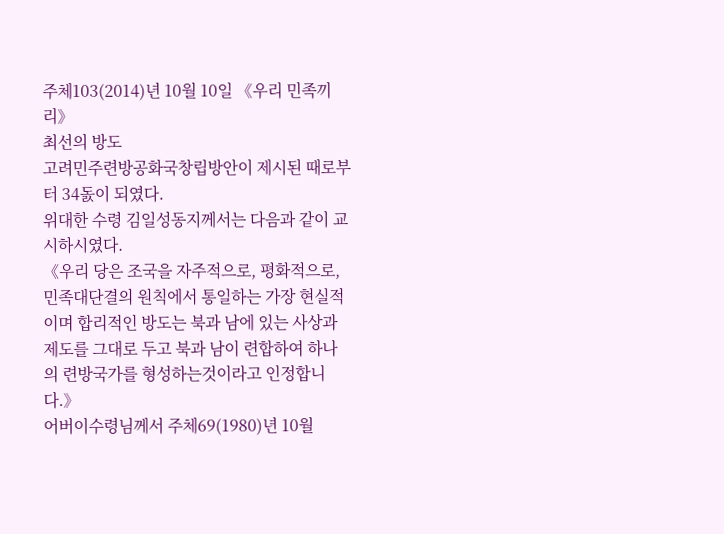주체103(2014)년 10월 10일 《우리 민족끼리》
최선의 방도
고려민주련방공화국창립방안이 제시된 때로부터 34돐이 되였다.
위대한 수령 김일성동지께서는 다음과 같이 교시하시였다.
《우리 당은 조국을 자주적으로, 평화적으로, 민족대단결의 원칙에서 통일하는 가장 현실적이며 합리적인 방도는 북과 남에 있는 사상과 제도를 그대로 두고 북과 남이 련합하여 하나의 련방국가를 형성하는것이라고 인정합니다.》
어버이수령님께서 주체69(1980)년 10월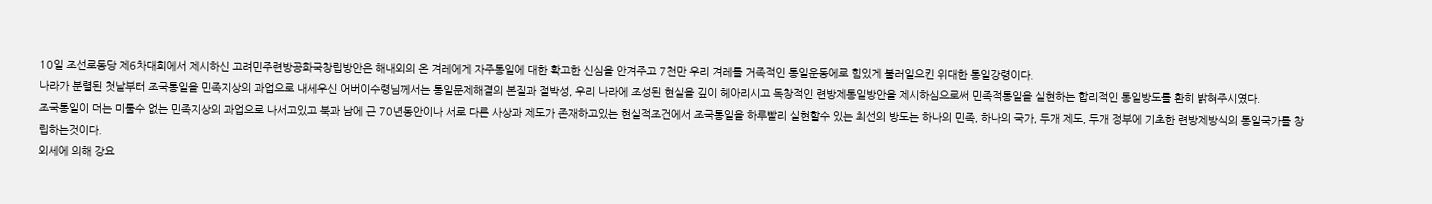10일 조선로동당 제6차대회에서 제시하신 고려민주련방공화국창립방안은 해내외의 온 겨레에게 자주통일에 대한 확고한 신심을 안겨주고 7천만 우리 겨레를 거족적인 통일운동에로 힘있게 불러일으킨 위대한 통일강령이다.
나라가 분렬된 첫날부터 조국통일을 민족지상의 과업으로 내세우신 어버이수령님께서는 통일문제해결의 본질과 절박성, 우리 나라에 조성된 현실을 깊이 헤아리시고 독창적인 련방제통일방안을 제시하심으로써 민족적통일을 실현하는 합리적인 통일방도를 환히 밝혀주시였다.
조국통일이 더는 미룰수 없는 민족지상의 과업으로 나서고있고 북과 남에 근 70년동안이나 서로 다른 사상과 제도가 존재하고있는 현실적조건에서 조국통일을 하루빨리 실현할수 있는 최선의 방도는 하나의 민족, 하나의 국가, 두개 제도, 두개 정부에 기초한 련방제방식의 통일국가를 창립하는것이다.
외세에 의해 강요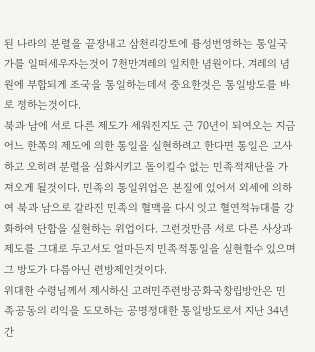된 나라의 분렬을 끝장내고 삼천리강토에 륭성번영하는 통일국가를 일떠세우자는것이 7천만겨레의 일치한 념원이다. 겨레의 념원에 부합되게 조국을 통일하는데서 중요한것은 통일방도를 바로 정하는것이다.
북과 남에 서로 다른 제도가 세워진지도 근 70년이 되여오는 지금 어느 한쪽의 제도에 의한 통일을 실현하려고 한다면 통일은 고사하고 오히려 분렬을 심화시키고 돌이킬수 없는 민족적재난을 가져오게 될것이다. 민족의 통일위업은 본질에 있어서 외세에 의하여 북과 남으로 갈라진 민족의 혈맥을 다시 잇고 혈연적뉴대를 강화하여 단합을 실현하는 위업이다. 그런것만큼 서로 다른 사상과 제도를 그대로 두고서도 얼마든지 민족적통일을 실현할수 있으며 그 방도가 다름아닌 련방제인것이다.
위대한 수령님께서 제시하신 고려민주련방공화국창립방안은 민족공동의 리익을 도모하는 공명정대한 통일방도로서 지난 34년간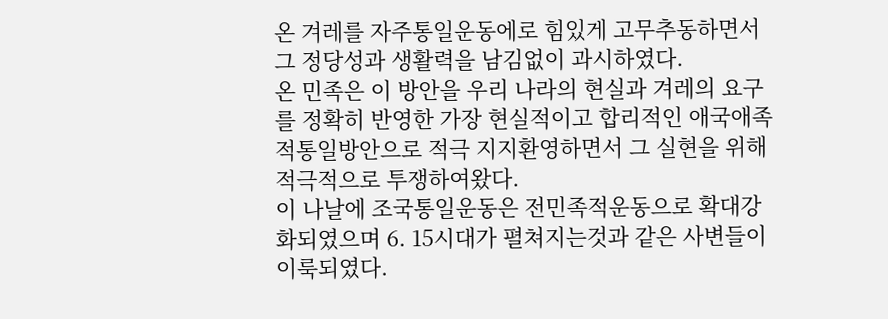온 겨레를 자주통일운동에로 힘있게 고무추동하면서 그 정당성과 생활력을 남김없이 과시하였다.
온 민족은 이 방안을 우리 나라의 현실과 겨레의 요구를 정확히 반영한 가장 현실적이고 합리적인 애국애족적통일방안으로 적극 지지환영하면서 그 실현을 위해 적극적으로 투쟁하여왔다.
이 나날에 조국통일운동은 전민족적운동으로 확대강화되였으며 6. 15시대가 펼쳐지는것과 같은 사변들이 이룩되였다.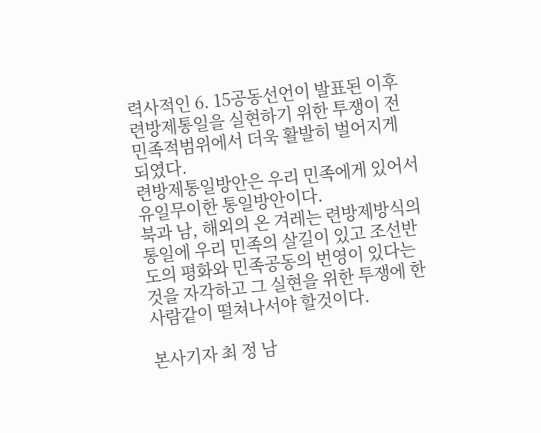력사적인 6. 15공동선언이 발표된 이후 련방제통일을 실현하기 위한 투쟁이 전민족적범위에서 더욱 활발히 벌어지게 되였다.
련방제통일방안은 우리 민족에게 있어서 유일무이한 통일방안이다.
북과 남, 해외의 온 겨레는 련방제방식의 통일에 우리 민족의 살길이 있고 조선반도의 평화와 민족공동의 번영이 있다는것을 자각하고 그 실현을 위한 투쟁에 한사람같이 떨쳐나서야 할것이다.

본사기자 최 정 남